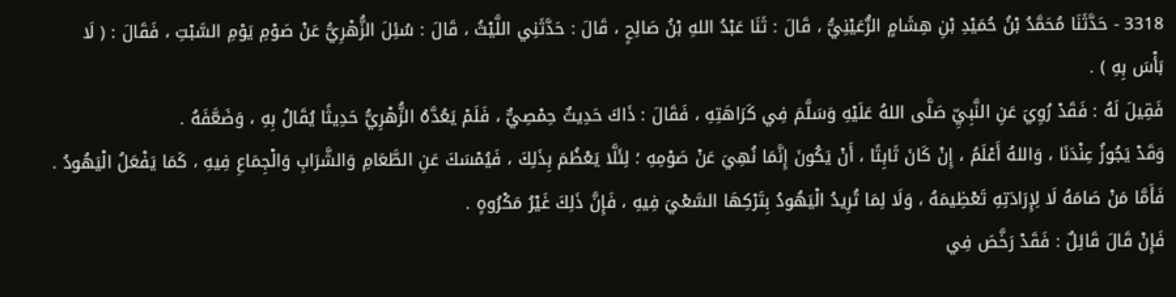3318 - حَدَّثَنَا مُحَمَّدُ بْنُ حُمَيْدِ بْنِ هِشَامٍ الرُّعَيْنِيُّ ، قَالَ : ثَنَا عَبْدُ اللهِ بْنُ صَالِحٍ ، قَالَ : حَدَّثَنِي اللَّيْثُ ، قَالَ : سُئِلَ الزُّهْرِيُّ عَنْ صَوْمِ يَوْمِ السَّبْتِ ، فَقَالَ : ( لَا بَأْسَ بِهِ ) .
فَقِيلَ لَهُ : فَقَدْ رُوِيَ عَنِ النَّبِيِّ صَلَّى اللهُ عَلَيْهِ وَسَلَّمَ فِي كَرَاهَتِهِ ، فَقَالَ : ذَاكَ حَدِيثٌ حِمْصِيٌّ ، فَلَمْ يَعُدَّهُ الزُّهْرِيُّ حَدِيثًا يُقَالُ بِهِ ، وَضَعَّفَهُ .
وَقَدْ يَجُوزُ عِنْدَنَا ، وَاللهُ أَعْلَمُ ، إِنْ كَانَ ثَابِتًا ، أَنْ يَكُونَ إِنَّمَا نُهِيَ عَنْ صَوْمِهِ ؛ لِئَلَّا يَعْظُمَ بِذَلِكَ ، فَيُمْسَكَ عَنِ الطَّعَامِ وَالشَّرَابِ وَالْجِمَاعِ فِيهِ ، كَمَا يَفْعَلُ الْيَهُودُ .
فَأَمَّا مَنْ صَامَهُ لَا لِإِرَادَتِهِ تَعْظِيمَهُ ، وَلَا لِمَا تُرِيدُ الْيَهُودُ بِتَرْكِهَا السَّعْيَ فِيهِ ، فَإِنَّ ذَلِكَ غَيْرُ مَكْرُوهٍ .
فَإِنْ قَالَ قَائِلٌ : فَقَدْ رَخَّصَ فِي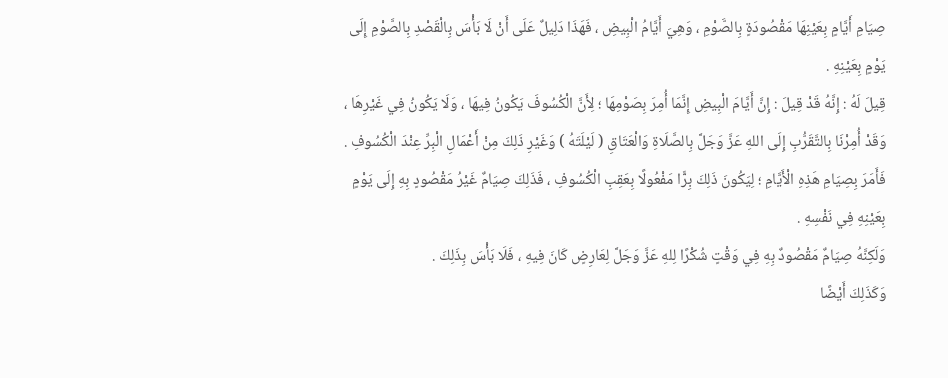صِيَامِ أَيَّامٍ بِعَيْنِهَا مَقْصُودَةٍ بِالصَّوْمِ ، وَهِيَ أَيَّامُ الْبِيضِ ، فَهَذَا دَلِيلٌ عَلَى أَنْ لَا بَأْسَ بِالْقَصْدِ بِالصَّوْمِ إِلَى يَوْمٍ بِعَيْنِهِ .
قِيلَ لَهُ : إِنَّهُ قَدْ قِيلَ : إِنَّ أَيَّامَ الْبِيضِ إِنَّمَا أُمِرَ بِصَوْمِهَا ؛ لِأَنَّ الْكُسُوفَ يَكُونُ فِيهَا ، وَلَا يَكُونُ فِي غَيْرِهَا ، وَقَدْ أُمِرْنَا بِالتَّقَرُّبِ إِلَى اللهِ عَزَّ وَجَلَّ بِالصَّلَاةِ وَالْعَتَاقِ ( لَيْلَتَهُ ) وَغَيْرِ ذَلِكَ مِنْ أَعْمَالِ الْبِرِّ عِنْدَ الْكُسُوفِ .
فَأَمَرَ بِصِيَامِ هَذِهِ الْأَيَّامِ ؛ لِيَكُونَ ذَلِكَ بِرًّا مَفْعُولًا بِعَقِبِ الْكُسُوفِ ، فَذَلِكَ صِيَامٌ غَيْرُ مَقْصُودٍ بِهِ إِلَى يَوْمٍ بِعَيْنِهِ فِي نَفْسِهِ .
وَلَكِنَّهُ صِيَامٌ مَقْصُودٌ بِهِ فِي وَقْتٍ شُكْرًا لِلهِ عَزَّ وَجَلَّ لِعَارِضٍ كَانَ فِيهِ ، فَلَا بَأْسَ بِذَلِكَ .
وَكَذَلِكَ أَيْضًا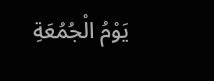يَوْمُ الْجُمُعَةِ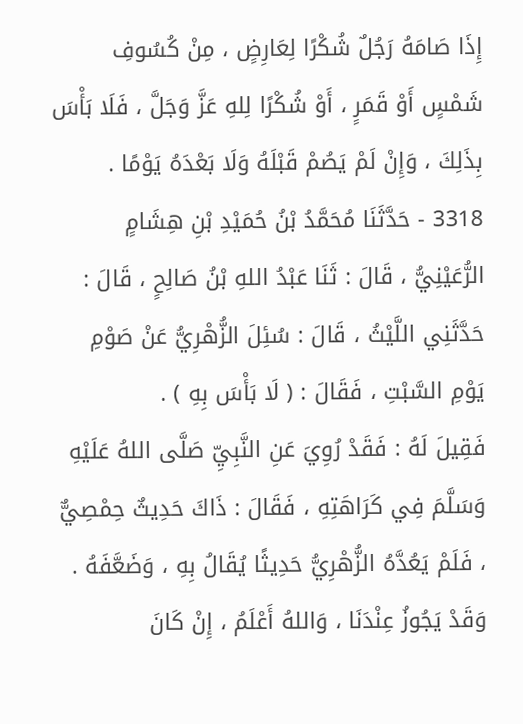إِذَا صَامَهُ رَجُلٌ شُكْرًا لِعَارِضٍ ، مِنْ كُسُوفِ شَمْسٍ أَوْ قَمَرٍ ، أَوْ شُكْرًا لِلهِ عَزَّ وَجَلَّ ، فَلَا بَأْسَ بِذَلِكَ ، وَإِنْ لَمْ يَصُمْ قَبْلَهُ وَلَا بَعْدَهُ يَوْمًا .
3318 - حَدَّثَنَا مُحَمَّدُ بْنُ حُمَيْدِ بْنِ هِشَامٍ الرُّعَيْنِيُّ ، قَالَ : ثَنَا عَبْدُ اللهِ بْنُ صَالِحٍ ، قَالَ : حَدَّثَنِي اللَّيْثُ ، قَالَ : سُئِلَ الزُّهْرِيُّ عَنْ صَوْمِ يَوْمِ السَّبْتِ ، فَقَالَ : ( لَا بَأْسَ بِهِ ) .
فَقِيلَ لَهُ : فَقَدْ رُوِيَ عَنِ النَّبِيِّ صَلَّى اللهُ عَلَيْهِ وَسَلَّمَ فِي كَرَاهَتِهِ ، فَقَالَ : ذَاكَ حَدِيثٌ حِمْصِيٌّ ، فَلَمْ يَعُدَّهُ الزُّهْرِيُّ حَدِيثًا يُقَالُ بِهِ ، وَضَعَّفَهُ .
وَقَدْ يَجُوزُ عِنْدَنَا ، وَاللهُ أَعْلَمُ ، إِنْ كَانَ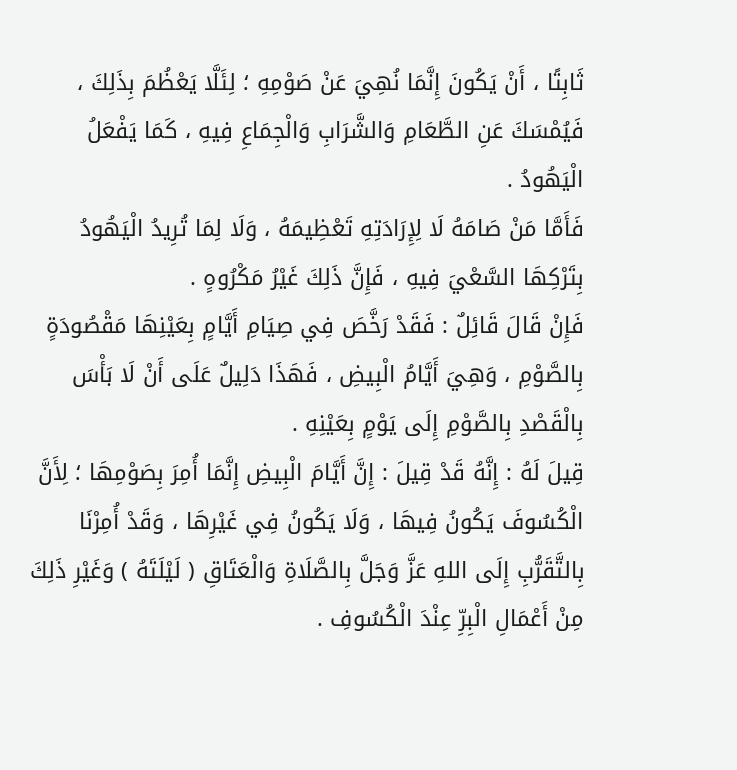ثَابِتًا ، أَنْ يَكُونَ إِنَّمَا نُهِيَ عَنْ صَوْمِهِ ؛ لِئَلَّا يَعْظُمَ بِذَلِكَ ، فَيُمْسَكَ عَنِ الطَّعَامِ وَالشَّرَابِ وَالْجِمَاعِ فِيهِ ، كَمَا يَفْعَلُ الْيَهُودُ .
فَأَمَّا مَنْ صَامَهُ لَا لِإِرَادَتِهِ تَعْظِيمَهُ ، وَلَا لِمَا تُرِيدُ الْيَهُودُ بِتَرْكِهَا السَّعْيَ فِيهِ ، فَإِنَّ ذَلِكَ غَيْرُ مَكْرُوهٍ .
فَإِنْ قَالَ قَائِلٌ : فَقَدْ رَخَّصَ فِي صِيَامِ أَيَّامٍ بِعَيْنِهَا مَقْصُودَةٍ بِالصَّوْمِ ، وَهِيَ أَيَّامُ الْبِيضِ ، فَهَذَا دَلِيلٌ عَلَى أَنْ لَا بَأْسَ بِالْقَصْدِ بِالصَّوْمِ إِلَى يَوْمٍ بِعَيْنِهِ .
قِيلَ لَهُ : إِنَّهُ قَدْ قِيلَ : إِنَّ أَيَّامَ الْبِيضِ إِنَّمَا أُمِرَ بِصَوْمِهَا ؛ لِأَنَّ الْكُسُوفَ يَكُونُ فِيهَا ، وَلَا يَكُونُ فِي غَيْرِهَا ، وَقَدْ أُمِرْنَا بِالتَّقَرُّبِ إِلَى اللهِ عَزَّ وَجَلَّ بِالصَّلَاةِ وَالْعَتَاقِ ( لَيْلَتَهُ ) وَغَيْرِ ذَلِكَ مِنْ أَعْمَالِ الْبِرِّ عِنْدَ الْكُسُوفِ .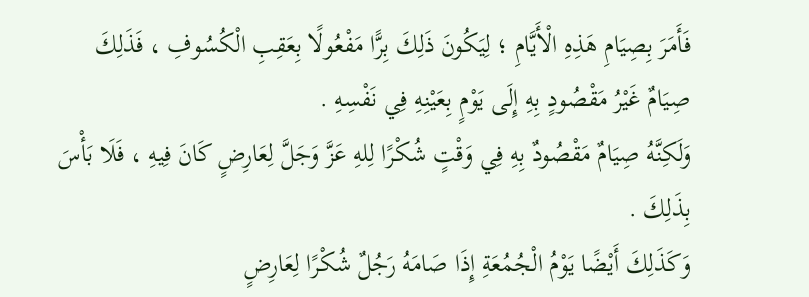فَأَمَرَ بِصِيَامِ هَذِهِ الْأَيَّامِ ؛ لِيَكُونَ ذَلِكَ بِرًّا مَفْعُولًا بِعَقِبِ الْكُسُوفِ ، فَذَلِكَ صِيَامٌ غَيْرُ مَقْصُودٍ بِهِ إِلَى يَوْمٍ بِعَيْنِهِ فِي نَفْسِهِ .
وَلَكِنَّهُ صِيَامٌ مَقْصُودٌ بِهِ فِي وَقْتٍ شُكْرًا لِلهِ عَزَّ وَجَلَّ لِعَارِضٍ كَانَ فِيهِ ، فَلَا بَأْسَ بِذَلِكَ .
وَكَذَلِكَ أَيْضًا يَوْمُ الْجُمُعَةِ إِذَا صَامَهُ رَجُلٌ شُكْرًا لِعَارِضٍ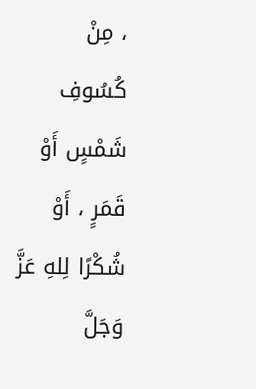، مِنْ كُسُوفِ شَمْسٍ أَوْ قَمَرٍ ، أَوْ شُكْرًا لِلهِ عَزَّ وَجَلَّ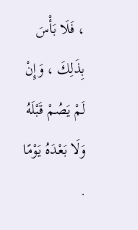، فَلَا بَأْسَ بِذَلِكَ ، وَإِنْ لَمْ يَصُمْ قَبْلَهُ وَلَا بَعْدَهُ يَوْمًا .